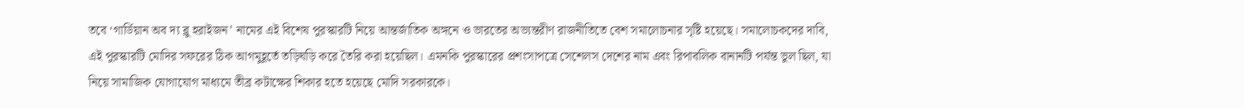তবে ‘গার্ডিয়ান অব দ্য ব্লু হরাইজন’ নামের এই বিশেষ পুরস্কারটি নিয়ে আন্তর্জাতিক অঙ্গনে ও ভারতের অভ্যন্তরীণ রাজনীতিতে বেশ সমালোচনার সৃষ্টি হয়েছে। সমালোচকদের দাবি, এই পুরস্কারটি মোদির সফরের ঠিক আগমুহূর্তে তড়িঘড়ি করে তৈরি করা হয়েছিল। এমনকি পুরস্কারের প্রশংসাপত্রে সেশেলস দেশের নাম এবং রিপাবলিক বানানটি পর্যন্ত ভুল ছিল, যা নিয়ে সামাজিক যোগাযোগ মাধ্যমে তীব্র কটাক্ষের শিকার হতে হয়েছে মোদি সরকারকে।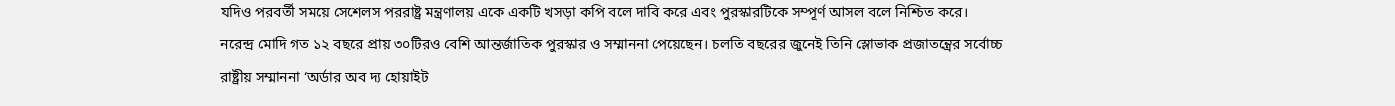যদিও পরবর্তী সময়ে সেশেলস পররাষ্ট্র মন্ত্রণালয় একে একটি খসড়া কপি বলে দাবি করে এবং পুরস্কারটিকে সম্পূর্ণ আসল বলে নিশ্চিত করে।
নরেন্দ্র মোদি গত ১২ বছরে প্রায় ৩০টিরও বেশি আন্তর্জাতিক পুরস্কার ও সম্মাননা পেয়েছেন। চলতি বছরের জুনেই তিনি স্লোভাক প্রজাতন্ত্রের সর্বোচ্চ রাষ্ট্রীয় সম্মাননা ‘অর্ডার অব দ্য হোয়াইট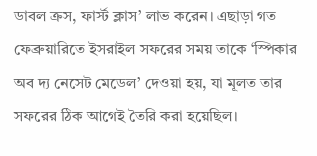ডাবল ক্রস, ফার্স্ট ক্লাস’ লাভ করেন। এছাড়া গত ফেব্রুয়ারিতে ইসরাইল সফরের সময় তাকে ‘স্পিকার অব দ্য নেসেট মেডেল’ দেওয়া হয়, যা মূলত তার সফরের ঠিক আগেই তৈরি করা হয়েছিল।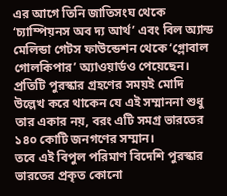এর আগে তিনি জাতিসংঘ থেকে ‘চ্যাম্পিয়নস অব দ্য আর্থ’ এবং বিল অ্যান্ড মেলিন্ডা গেটস ফাউন্ডেশন থেকে ‘গ্লোবাল গোলকিপার’ অ্যাওয়ার্ডও পেয়েছেন। প্রতিটি পুরস্কার গ্রহণের সময়ই মোদি উল্লেখ করে থাকেন যে এই সম্মাননা শুধু তার একার নয়, বরং এটি সমগ্র ভারতের ১৪০ কোটি জনগণের সম্মান।
তবে এই বিপুল পরিমাণ বিদেশি পুরস্কার ভারতের প্রকৃত কোনো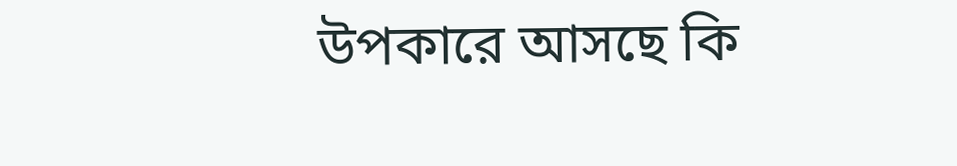উপকারে আসছে কি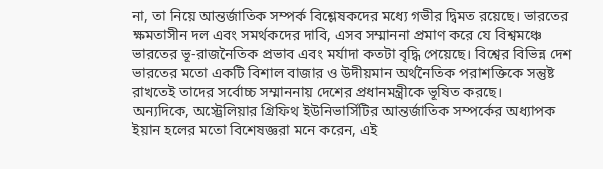না, তা নিয়ে আন্তর্জাতিক সম্পর্ক বিশ্লেষকদের মধ্যে গভীর দ্বিমত রয়েছে। ভারতের ক্ষমতাসীন দল এবং সমর্থকদের দাবি, এসব সম্মাননা প্রমাণ করে যে বিশ্বমঞ্চে ভারতের ভূ-রাজনৈতিক প্রভাব এবং মর্যাদা কতটা বৃদ্ধি পেয়েছে। বিশ্বের বিভিন্ন দেশ ভারতের মতো একটি বিশাল বাজার ও উদীয়মান অর্থনৈতিক পরাশক্তিকে সন্তুষ্ট রাখতেই তাদের সর্বোচ্চ সম্মাননায় দেশের প্রধানমন্ত্রীকে ভূষিত করছে।
অন্যদিকে, অস্ট্রেলিয়ার গ্রিফিথ ইউনিভার্সিটির আন্তর্জাতিক সম্পর্কের অধ্যাপক ইয়ান হলের মতো বিশেষজ্ঞরা মনে করেন, এই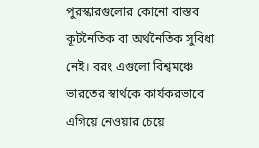পুরস্কারগুলোর কোনো বাস্তব কূটনৈতিক বা অর্থনৈতিক সুবিধা নেই। বরং এগুলো বিশ্বমঞ্চে ভারতের স্বার্থকে কার্যকরভাবে এগিয়ে নেওয়ার চেয়ে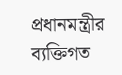প্রধানমন্ত্রীর ব্যক্তিগত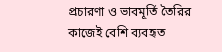প্রচারণা ও ভাবমূর্তি তৈরির কাজেই বেশি ব্যবহৃত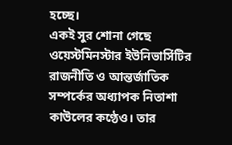হচ্ছে।
একই সুর শোনা গেছে ওয়েস্টমিনস্টার ইউনিভার্সিটির রাজনীতি ও আন্তর্জাতিক সম্পর্কের অধ্যাপক নিতাশা কাউলের কণ্ঠেও। তার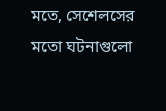মতে, সেশেলসের মতো ঘটনাগুলো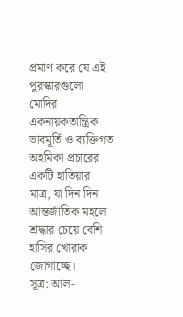প্রমাণ করে যে এই পুরস্কারগুলো মোদির একনায়কতান্ত্রিক ভাবমূর্তি ও ব্যক্তিগত অহমিকা প্রচারের একটি হাতিয়ার মাত্র, যা দিন দিন আন্তর্জাতিক মহলে শ্রদ্ধার চেয়ে বেশি হাসির খোরাক জোগাচ্ছে।
সূত্র: আল-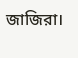জাজিরা।